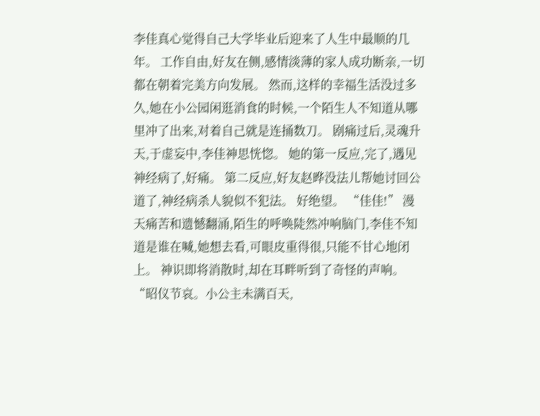李佳真心觉得自己大学毕业后迎来了人生中最顺的几年。 工作自由,好友在侧,感情淡薄的家人成功断亲,一切都在朝着完美方向发展。 然而,这样的幸福生活没过多久,她在小公园闲逛消食的时候,一个陌生人不知道从哪里冲了出来,对着自己就是连捅数刀。 剧痛过后,灵魂升天,于虚妄中,李佳神思恍惚。 她的第一反应,完了,遇见神经病了,好痛。 第二反应,好友赵晔没法儿帮她讨回公道了,神经病杀人貌似不犯法。 好绝望。 “佳佳!” 漫天痛苦和遗憾翻涌,陌生的呼唤陡然冲响脑门,李佳不知道是谁在喊,她想去看,可眼皮重得很,只能不甘心地闭上。 神识即将消散时,却在耳畔听到了奇怪的声响。 “昭仪节哀。小公主未满百天,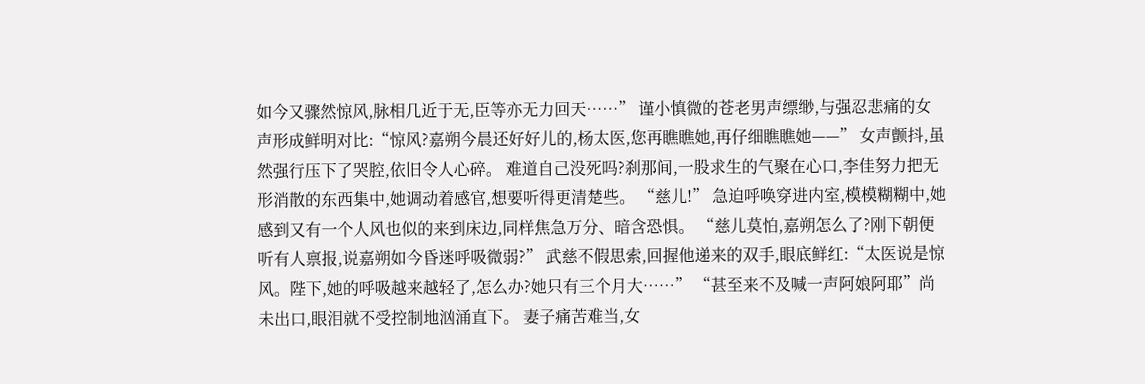如今又骤然惊风,脉相几近于无,臣等亦无力回天……” 谨小慎微的苍老男声缥缈,与强忍悲痛的女声形成鲜明对比:“惊风?嘉朔今晨还好好儿的,杨太医,您再瞧瞧她,再仔细瞧瞧她——” 女声颤抖,虽然强行压下了哭腔,依旧令人心碎。 难道自己没死吗?刹那间,一股求生的气聚在心口,李佳努力把无形消散的东西集中,她调动着感官,想要听得更清楚些。 “慈儿!” 急迫呼唤穿进内室,模模糊糊中,她感到又有一个人风也似的来到床边,同样焦急万分、暗含恐惧。 “慈儿莫怕,嘉朔怎么了?刚下朝便听有人禀报,说嘉朔如今昏迷呼吸微弱?” 武慈不假思索,回握他递来的双手,眼底鲜红:“太医说是惊风。陛下,她的呼吸越来越轻了,怎么办?她只有三个月大……” “甚至来不及喊一声阿娘阿耶”尚未出口,眼泪就不受控制地汹涌直下。 妻子痛苦难当,女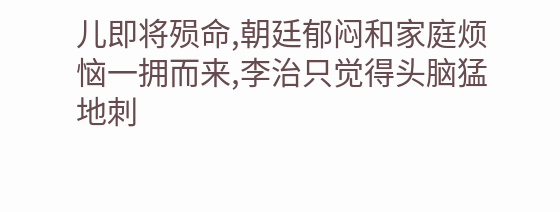儿即将殒命,朝廷郁闷和家庭烦恼一拥而来,李治只觉得头脑猛地刺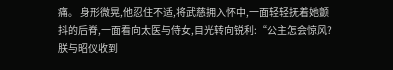痛。 身形微晃,他忍住不适,将武慈拥入怀中,一面轻轻抚着她颤抖的后脊,一面看向太医与侍女,目光转向锐利:“公主怎会惊风?朕与昭仪收到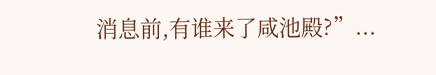消息前,有谁来了咸池殿?”...